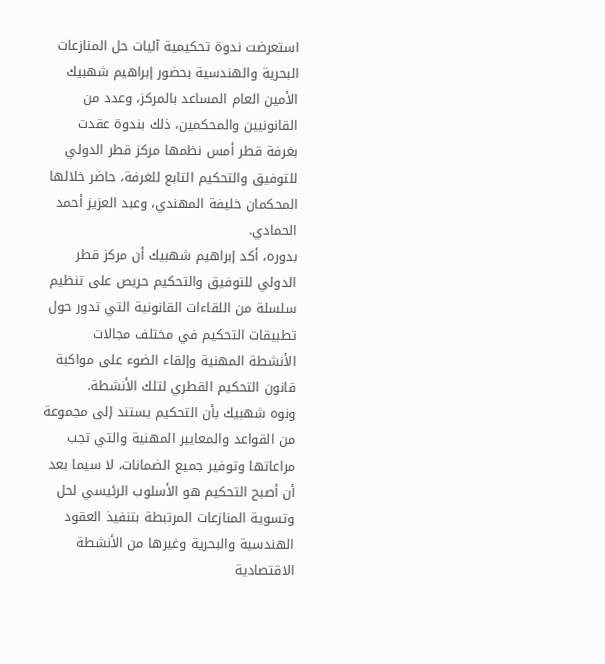استعرضت ندوة تحكيمية آليات حل المنازعات البحرية والهندسية بحضور إبراهيم شهبيك الأمين العام المساعد بالمركز، وعدد من القانونيين والمحكمين، ذلك بندوة عقدت بغرفة قطر أمس نظمها مركز قطر الدولي للتوفيق والتحكيم التابع للغرفة، حاضر خلالها المحكمان خليفة المهندي، وعبد العزيز أحمد الحمادي.
بدوره، أكد إبراهيم شهبيك أن مركز قطر الدولي للتوفيق والتحكيم حريص على تنظيم سلسلة من اللقاءات القانونية التي تدور حول تطبيقات التحكيم في مختلف مجالات الأنشطة المهنية وإلقاء الضوء على مواكبة قانون التحكيم القطري لتلك الأنشطة.
ونوه شهبيك بأن التحكيم يستند إلى مجموعة من القواعد والمعايير المهنية والتي تجب مراعاتها وتوفير جميع الضمانات، لا سيما بعد أن أصبح التحكيم هو الأسلوب الرئيسي لحل وتسوية المنازعات المرتبطة بتنفيذ العقود الهندسية والبحرية وغيرها من الأنشطة الاقتصادية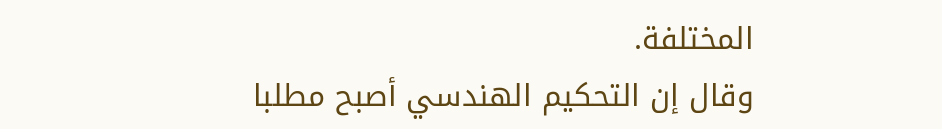المختلفة.
وقال إن التحكيم الهندسي أصبح مطلبا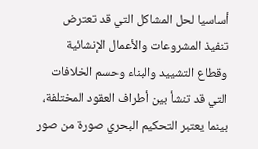أساسيا لحل المشاكل التي قد تعترض تنفيذ المشروعات والأعمال الإنشائية وقطاع التشييد والبناء وحسم الخلافات التي قد تنشأ بين أطراف العقود المختلفة، بينما يعتبر التحكيم البحري صورة من صور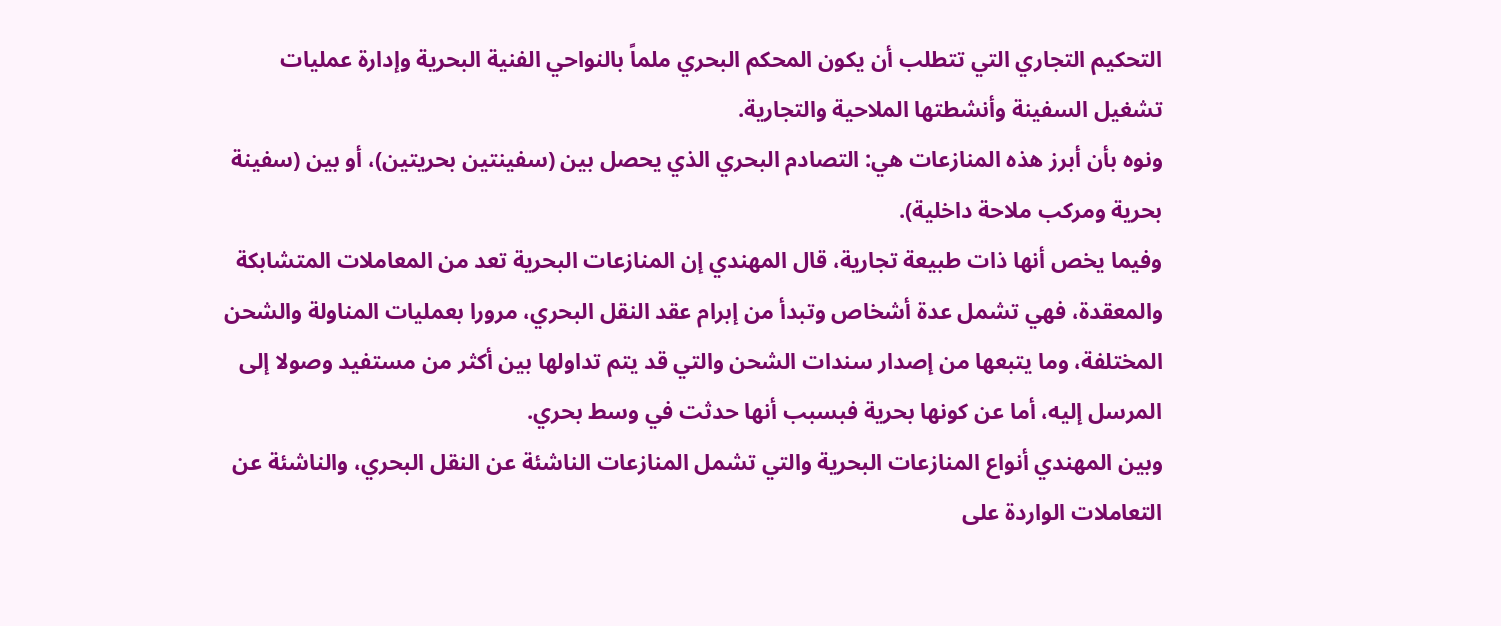التحكيم التجاري التي تتطلب أن يكون المحكم البحري ملماً بالنواحي الفنية البحرية وإدارة عمليات تشغيل السفينة وأنشطتها الملاحية والتجارية.
ونوه بأن أبرز هذه المنازعات هي: التصادم البحري الذي يحصل بين (سفينتين بحريتين)، أو بين (سفينة بحرية ومركب ملاحة داخلية).
وفيما يخص أنها ذات طبيعة تجارية، قال المهندي إن المنازعات البحرية تعد من المعاملات المتشابكة والمعقدة، فهي تشمل عدة أشخاص وتبدأ من إبرام عقد النقل البحري، مرورا بعمليات المناولة والشحن المختلفة، وما يتبعها من إصدار سندات الشحن والتي قد يتم تداولها بين أكثر من مستفيد وصولا إلى المرسل إليه، أما عن كونها بحرية فبسبب أنها حدثت في وسط بحري.
وبين المهندي أنواع المنازعات البحرية والتي تشمل المنازعات الناشئة عن النقل البحري، والناشئة عن التعاملات الواردة على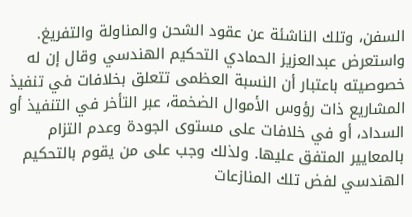السفن، وتلك الناشئة عن عقود الشحن والمناولة والتفريغ.
واستعرض عبدالعزيز الحمادي التحكيم الهندسي وقال إن له خصوصيته باعتبار أن النسبة العظمى تتعلق بخلافات في تنفيذ المشاريع ذات رؤوس الأموال الضخمة، عبر التأخر في التنفيذ أو السداد، أو في خلافات على مستوى الجودة وعدم التزام بالمعايير المتفق عليها. ولذلك وجب على من يقوم بالتحكيم الهندسي لفض تلك المنازعات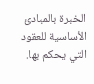الخبرة بالمبادئ الأساسية للعقود التي يحكم بها.